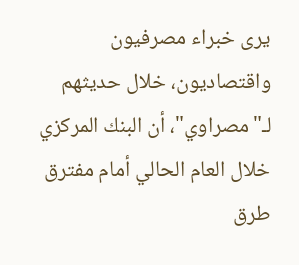يرى خبراء مصرفيون واقتصاديون، خلال حديثهم لـ"مصراوي"، أن البنك المركزي خلال العام الحالي أمام مفترق طرق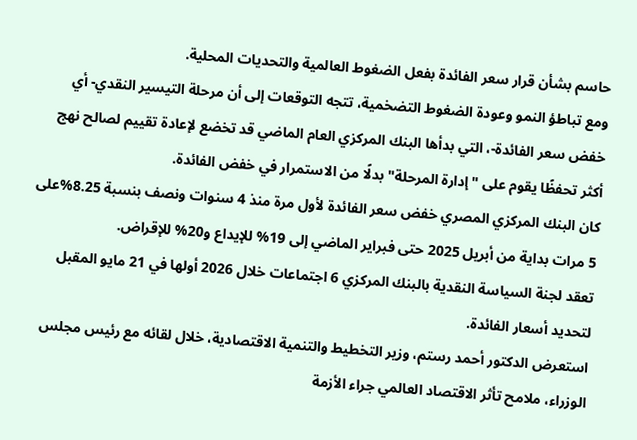حاسم بشأن قرار سعر الفائدة بفعل الضغوط العالمية والتحديات المحلية.
ومع تباطؤ النمو وعودة الضغوط التضخمية، تتجه التوقعات إلى أن مرحلة التيسير النقدي- أي خفض سعر الفائدة-، التي بدأها البنك المركزي العام الماضي قد تخضع لإعادة تقييم لصالح نهج أكثر تحفظًا يقوم على "إدارة المرحلة" بدلًا من الاستمرار في خفض الفائدة.
كان البنك المركزي المصري خفض سعر الفائدة لأول مرة منذ 4 سنوات ونصف بنسبة 8.25%على 5 مرات بداية من أبريل 2025 حتى فبراير الماضي إلى 19% للإيداع و20% للإقراض.
تعقد لجنة السياسة النقدية بالبنك المركزي 6 اجتماعات خلال 2026 أولها في 21 مايو المقبل لتحديد أسعار الفائدة.
استعرض الدكتور أحمد رستم، وزير التخطيط والتنمية الاقتصادية، خلال لقائه مع رئيس مجلس الوزراء، ملامح تأثر الاقتصاد العالمي جراء الأزمة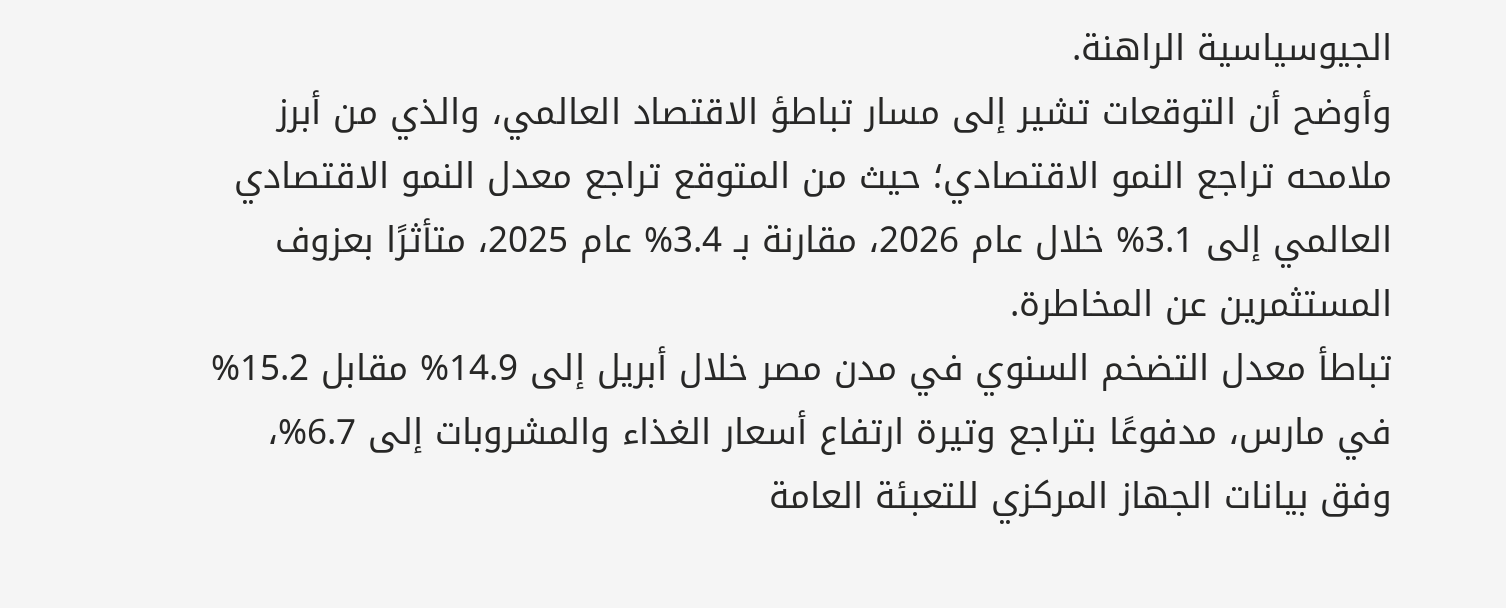الجيوسياسية الراهنة.
وأوضح أن التوقعات تشير إلى مسار تباطؤ الاقتصاد العالمي، والذي من أبرز ملامحه تراجع النمو الاقتصادي؛ حيث من المتوقع تراجع معدل النمو الاقتصادي العالمي إلى 3.1% خلال عام 2026، مقارنة بـ 3.4% عام 2025، متأثرًا بعزوف المستثمرين عن المخاطرة.
تباطأ معدل التضخم السنوي في مدن مصر خلال أبريل إلى 14.9% مقابل 15.2% في مارس، مدفوعًا بتراجع وتيرة ارتفاع أسعار الغذاء والمشروبات إلى 6.7%، وفق بيانات الجهاز المركزي للتعبئة العامة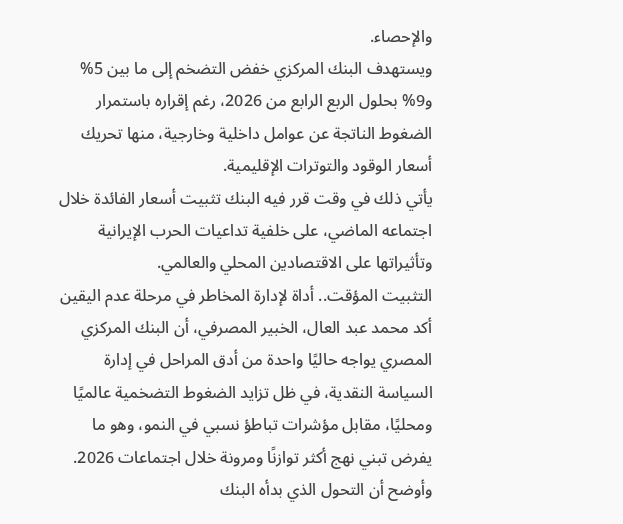والإحصاء.
ويستهدف البنك المركزي خفض التضخم إلى ما بين 5% و9% بحلول الربع الرابع من 2026، رغم إقراره باستمرار الضغوط الناتجة عن عوامل داخلية وخارجية، منها تحريك أسعار الوقود والتوترات الإقليمية.
يأتي ذلك في وقت قرر فيه البنك تثبيت أسعار الفائدة خلال اجتماعه الماضي، على خلفية تداعيات الحرب الإيرانية وتأثيراتها على الاقتصادين المحلي والعالمي.
التثبيت المؤقت.. أداة لإدارة المخاطر في مرحلة عدم اليقين أكد محمد عبد العال، الخبير المصرفي، أن البنك المركزي المصري يواجه حاليًا واحدة من أدق المراحل في إدارة السياسة النقدية، في ظل تزايد الضغوط التضخمية عالميًا ومحليًا، مقابل مؤشرات تباطؤ نسبي في النمو، وهو ما يفرض تبني نهج أكثر توازنًا ومرونة خلال اجتماعات 2026.
وأوضح أن التحول الذي بدأه البنك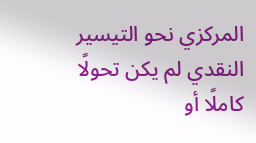المركزي نحو التيسير النقدي لم يكن تحولًا كاملًا أو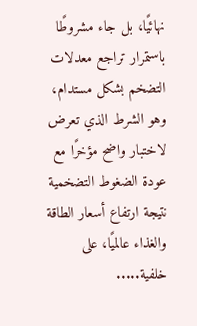نهائيًا، بل جاء مشروطًا باستمرار تراجع معدلات التضخم بشكل مستدام، وهو الشرط الذي تعرض لاختبار واضح مؤخرًا مع عودة الضغوط التضخمية نتيجة ارتفاع أسعار الطاقة والغذاء عالميًا، على خلفية.....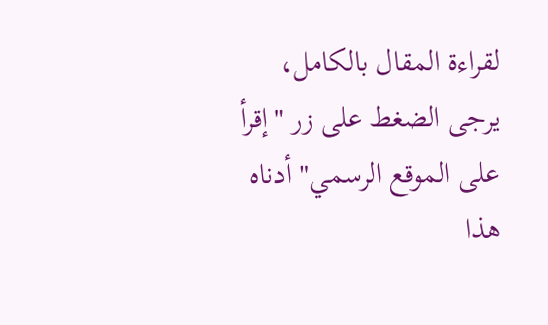لقراءة المقال بالكامل، يرجى الضغط على زر "إقرأ على الموقع الرسمي" أدناه
هذا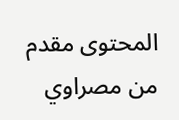المحتوى مقدم من مصراوي